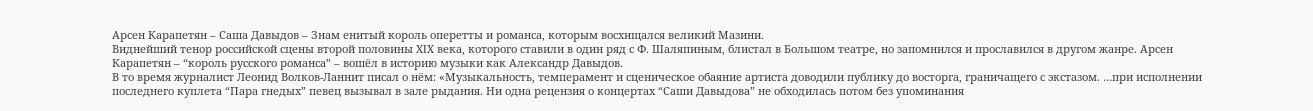Арсен Карапетян – Саша Давыдов – Знам енитый король оперетты и романса, которым восхищался великий Мазини.
Виднейший тенор российской сцены второй половины XIX века, которого ставили в один ряд с Ф. Шаляпиным, блистал в Большом театре, но запомнился и прославился в другом жанре. Арсен Карапетян – “король русского романса” – вошёл в историю музыки как Александр Давыдов.
В то время журналист Леонид Волков-Ланнит писал о нём: «Музыкальность, темперамент и сценическое обаяние артиста доводили публику до восторга, граничащего с экстазом. …при исполнении последнего куплета “Пара гнедых” певец вызывал в зале рыдания. Ни одна рецензия о концертах “Саши Давыдова” не обходилась потом без упоминания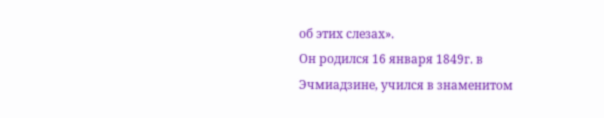об этих слезах».
Он родился 16 января 1849г. в Эчмиадзине, учился в знаменитом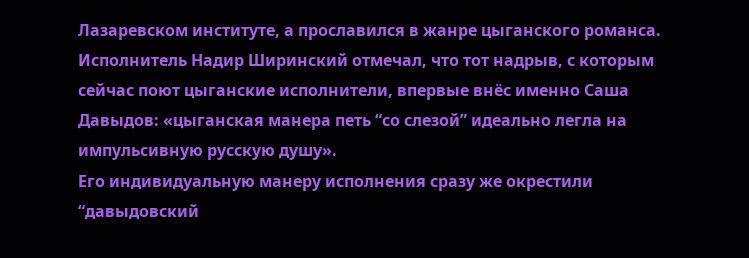Лазаревском институте, а прославился в жанре цыганского романса. Исполнитель Надир Ширинский отмечал, что тот надрыв, с которым сейчас поют цыганские исполнители, впервые внёс именно Саша Давыдов: «цыганская манера петь “со слезой” идеально легла на импульсивную русскую душу».
Его индивидуальную манеру исполнения сразу же окрестили “давыдовский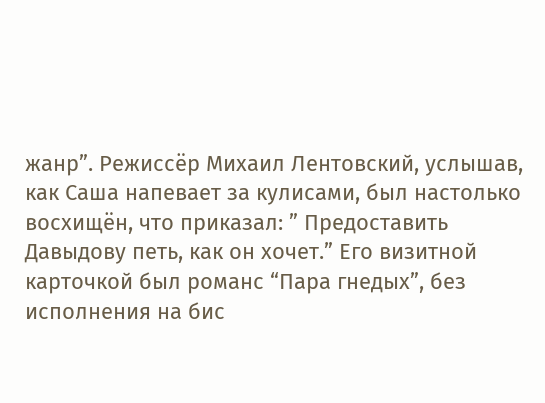жанр”. Режиссёр Михаил Лентовский, услышав, как Саша напевает за кулисами, был настолько восхищён, что приказал: ” Предоставить Давыдову петь, как он хочет.” Его визитной карточкой был романс “Пара гнедых”, без исполнения на бис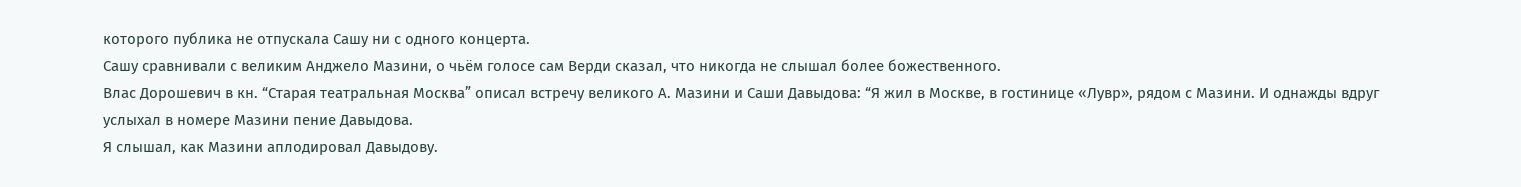которого публика не отпускала Сашу ни с одного концерта.
Сашу сравнивали с великим Анджело Мазини, о чьём голосе сам Верди сказал, что никогда не слышал более божественного.
Влас Дорошевич в кн. “Старая театральная Москва” описал встречу великого А. Мазини и Саши Давыдова: “Я жил в Москве, в гостинице «Лувр», рядом с Мазини. И однажды вдруг услыхал в номере Мазини пение Давыдова.
Я слышал, как Мазини аплодировал Давыдову.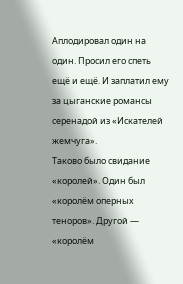Аплодировал один на один. Просил его спеть ещё и ещё. И заплатил ему за цыганские романсы серенадой из «Искателей жемчуга».
Таково было свидание «королей». Один был «королём оперных теноров». Другой — «королём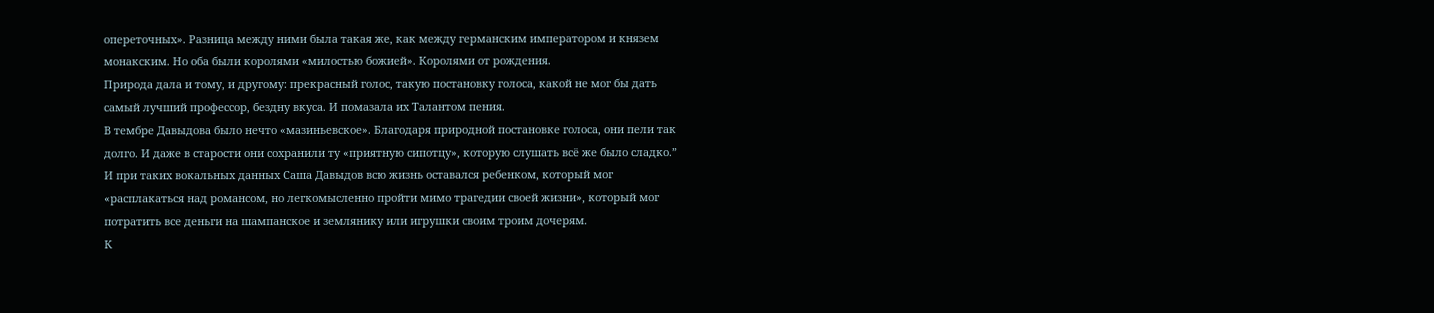опереточных». Разница между ними была такая же, как между германским императором и князем монакским. Но оба были королями «милостью божией». Королями от рождения.
Природа дала и тому, и другому: прекрасный голос, такую постановку голоса, какой не мог бы дать самый лучший профессор, бездну вкуса. И помазала их Талантом пения.
В тембре Давыдова было нечто «мазиньевское». Благодаря природной постановке голоса, они пели так долго. И даже в старости они сохранили ту «приятную сипотцу», которую слушать всё же было сладко.”
И при таких вокальных данных Саша Давыдов всю жизнь оставался ребенком, который мог «расплакаться над романсом, но легкомысленно пройти мимо трагедии своей жизни», который мог потратить все деньги на шампанское и землянику или игрушки своим троим дочерям.
К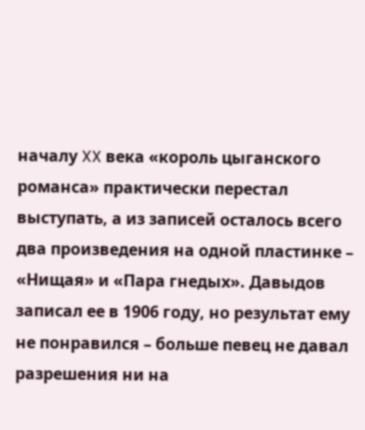началу XX века «король цыганского романса» практически перестал выступать, а из записей осталось всего два произведения на одной пластинке – «Нищая» и «Пара гнедых». Давыдов записал ее в 1906 году, но результат ему не понравился – больше певец не давал разрешения ни на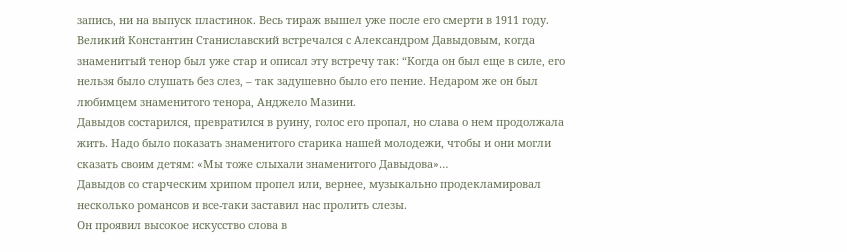запись, ни на выпуск пластинок. Весь тираж вышел уже после его смерти в 1911 году.
Великий Константин Станиславский встречался с Александром Давыдовым, когда знаменитый тенор был уже стар и описал эту встречу так: “Когда он был еще в силе, его нельзя было слушать без слез, – так задушевно было его пение. Недаром же он был любимцем знаменитого тенора, Анджело Мазини.
Давыдов состарился, превратился в руину, голос его пропал, но слава о нем продолжала жить. Надо было показать знаменитого старика нашей молодежи, чтобы и они могли сказать своим детям: «Мы тоже слыхали знаменитого Давыдова»…
Давыдов со старческим хрипом пропел или, вернее, музыкально продекламировал несколько романсов и все-таки заставил нас пролить слезы.
Он проявил высокое искусство слова в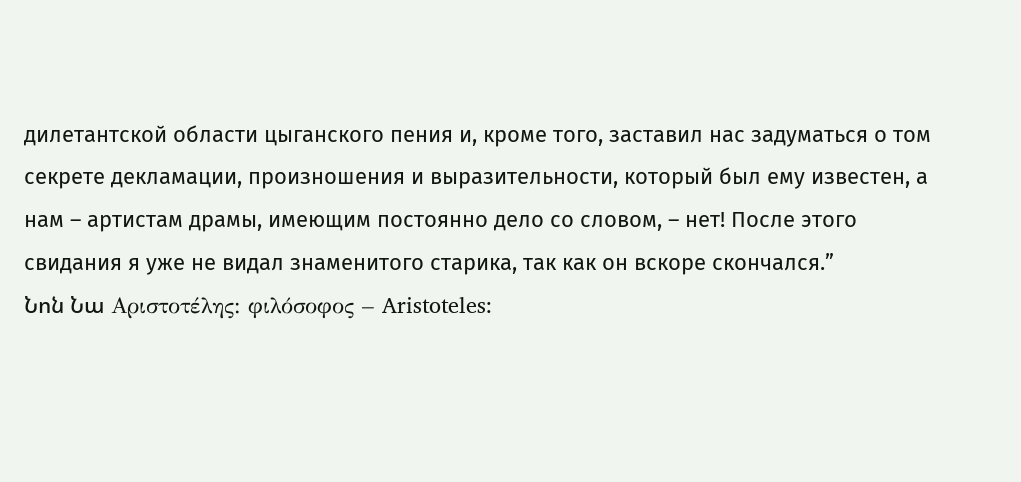дилетантской области цыганского пения и, кроме того, заставил нас задуматься о том секрете декламации, произношения и выразительности, который был ему известен, а нам – артистам драмы, имеющим постоянно дело со словом, – нет! После этого свидания я уже не видал знаменитого старика, так как он вскоре скончался.”
Նոն Նա Αριστοτέλης: φιλόσοφος – Aristoteles: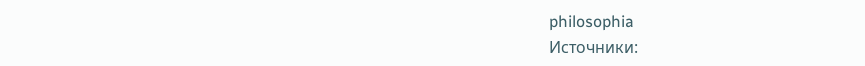philosophia
Источники: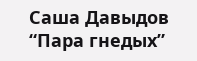Саша Давыдов “Пара гнедых”